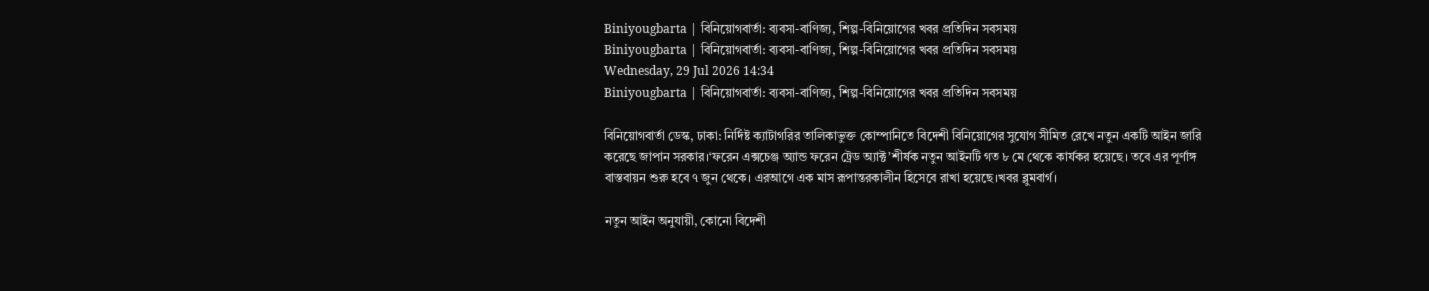Biniyougbarta | বিনিয়োগবার্তা: ব্যবসা-বাণিজ্য, শিল্প-বিনিয়োগের খবর প্রতিদিন সবসময়
Biniyougbarta | বিনিয়োগবার্তা: ব্যবসা-বাণিজ্য, শিল্প-বিনিয়োগের খবর প্রতিদিন সবসময়
Wednesday, 29 Jul 2026 14:34
Biniyougbarta | বিনিয়োগবার্তা: ব্যবসা-বাণিজ্য, শিল্প-বিনিয়োগের খবর প্রতিদিন সবসময়

বিনিয়োগবার্তা ডেস্ক, ঢাকা: নির্দিষ্ট ক্যাটাগরির তালিকাভুক্ত কোম্পানিতে বিদেশী বিনিয়োগের সুযোগ সীমিত রেখে নতুন একটি আইন জারি করেছে জাপান সরকার।‘ফরেন এক্সচেঞ্জ অ্যান্ড ফরেন ট্রেড অ্যাক্ট’শীর্ষক নতুন আইনটি গত ৮ মে থেকে কার্যকর হয়েছে। তবে এর পূর্ণাঙ্গ বাস্তবায়ন শুরু হবে ৭ জুন থেকে। এরআগে এক মাস রূপান্তরকালীন হিসেবে রাখা হয়েছে।খবর ব্লুমবার্গ।

নতুন আইন অনুযায়ী, কোনো বিদেশী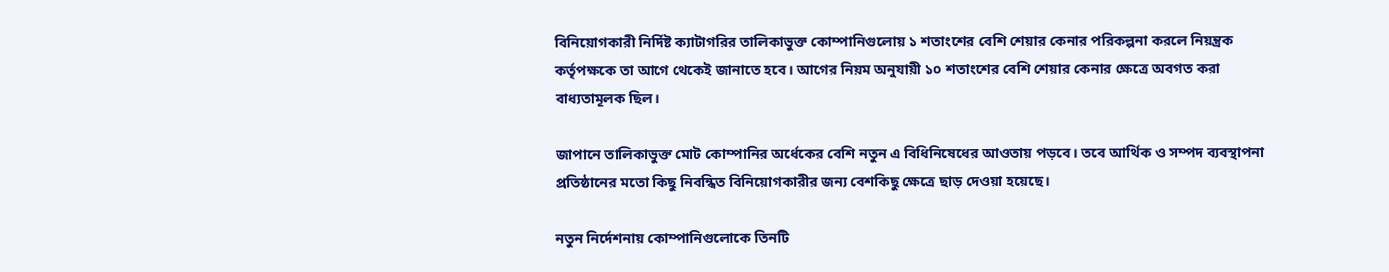বিনিয়োগকারী নির্দিষ্ট ক্যাটাগরির তালিকাভুক্ত কোম্পানিগুলোয় ১ শতাংশের বেশি শেয়ার কেনার পরিকল্পনা করলে নিয়ন্ত্রক কর্তৃপক্ষকে তা আগে থেকেই জানাতে হবে। আগের নিয়ম অনুযায়ী ১০ শতাংশের বেশি শেয়ার কেনার ক্ষেত্রে অবগত করা বাধ্যতামূলক ছিল।

জাপানে তালিকাভুক্ত মোট কোম্পানির অর্ধেকের বেশি নতুন এ বিধিনিষেধের আওতায় পড়বে। তবে আর্থিক ও সম্পদ ব্যবস্থাপনা প্রতিষ্ঠানের মতো কিছু নিবন্ধিত বিনিয়োগকারীর জন্য বেশকিছু ক্ষেত্রে ছাড় দেওয়া হয়েছে।

নতুন নির্দেশনায় কোম্পানিগুলোকে তিনটি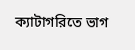ক্যাটাগরিতে ভাগ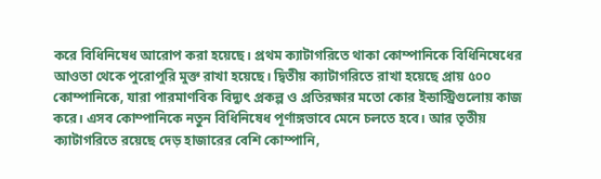করে বিধিনিষেধ আরোপ করা হয়েছে। প্রথম ক্যাটাগরিতে থাকা কোম্পানিকে বিধিনিষেধের আওতা থেকে পুরোপুরি মুক্ত রাখা হয়েছে। দ্বিতীয় ক্যাটাগরিতে রাখা হয়েছে প্রায় ৫০০ কোম্পানিকে, যারা পারমাণবিক বিদ্যুৎ প্রকল্প ও প্রতিরক্ষার মতো কোর ইন্ডাস্ট্রিগুলোয় কাজ করে। এসব কোম্পানিকে নতুন বিধিনিষেধ পূর্ণাঙ্গভাবে মেনে চলতে হবে। আর তৃতীয় ক্যাটাগরিতে রয়েছে দেড় হাজারের বেশি কোম্পানি,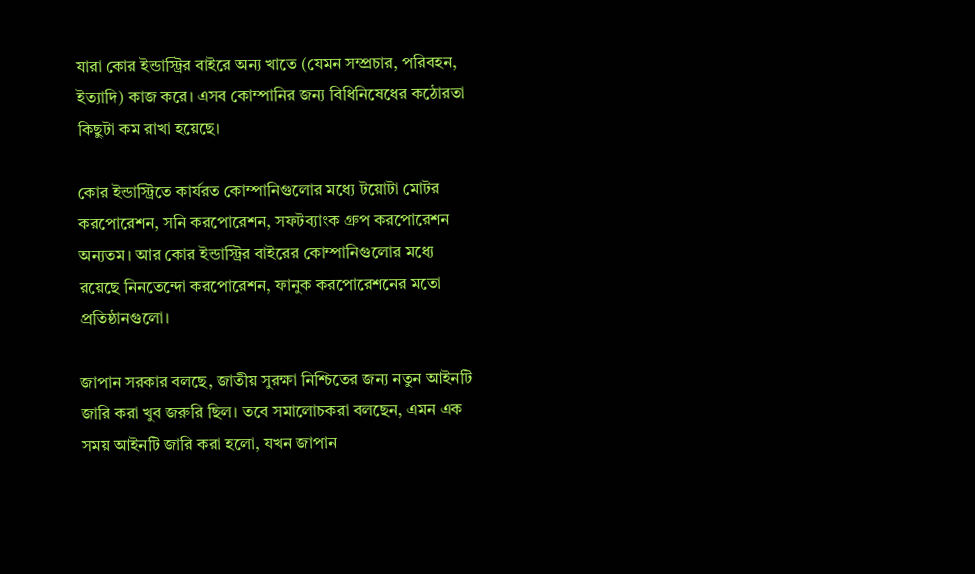যারা কোর ইন্ডাস্ট্রির বাইরে অন্য খাতে (যেমন সম্প্রচার, পরিবহন, ইত্যাদি) কাজ করে। এসব কোম্পানির জন্য বিধিনিষেধের কঠোরতা কিছুটা কম রাখা হয়েছে।

কোর ইন্ডাস্ট্রিতে কার্যরত কোম্পানিগুলোর মধ্যে টয়োটা মোটর করপোরেশন, সনি করপোরেশন, সফটব্যাংক গ্রুপ করপোরেশন অন্যতম। আর কোর ইন্ডাস্ট্রির বাইরের কোম্পানিগুলোর মধ্যে রয়েছে নিনতেন্দো করপোরেশন, ফানুক করপোরেশনের মতো প্রতিষ্ঠানগুলো।

জাপান সরকার বলছে, জাতীয় সুরক্ষা নিশ্চিতের জন্য নতুন আইনটি জারি করা খুব জরুরি ছিল। তবে সমালোচকরা বলছেন, এমন এক সময় আইনটি জারি করা হলো, যখন জাপান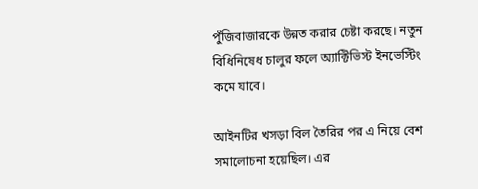পুঁজিবাজারকে উন্নত করার চেষ্টা করছে। নতুন বিধিনিষেধ চালুর ফলে অ্যাক্টিভিস্ট ইনভেস্টিং কমে যাবে।

আইনটির খসড়া বিল তৈরির পর এ নিয়ে বেশ সমালোচনা হয়েছিল। এর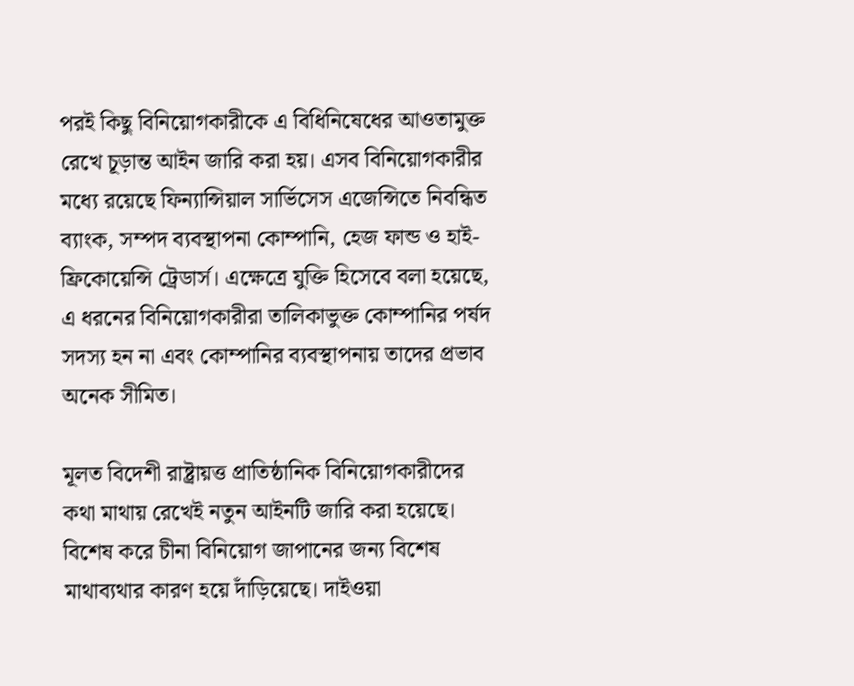পরই কিছু বিনিয়োগকারীকে এ বিধিনিষেধের আওতামুক্ত রেখে চূড়ান্ত আইন জারি করা হয়। এসব বিনিয়োগকারীর মধ্যে রয়েছে ফিন্যান্সিয়াল সার্ভিসেস এজেন্সিতে নিবন্ধিত ব্যাংক, সম্পদ ব্যবস্থাপনা কোম্পানি, হেজ ফান্ড ও হাই-ফ্রিকোয়েন্সি ট্রেডার্স। এক্ষেত্রে যুক্তি হিসেবে বলা হয়েছে, এ ধরনের বিনিয়োগকারীরা তালিকাভুক্ত কোম্পানির পর্ষদ সদস্য হন না এবং কোম্পানির ব্যবস্থাপনায় তাদের প্রভাব অনেক সীমিত।

মূলত বিদেশী রাষ্ট্রায়ত্ত প্রাতিষ্ঠানিক বিনিয়োগকারীদের কথা মাথায় রেখেই নতুন আইনটি জারি করা হয়েছে। বিশেষ করে চীনা বিনিয়োগ জাপানের জন্য বিশেষ মাথাব্যথার কারণ হয়ে দাঁড়িয়েছে। দাইওয়া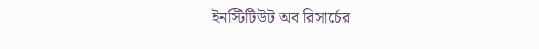ইনস্টিটিউট অব রিসার্চের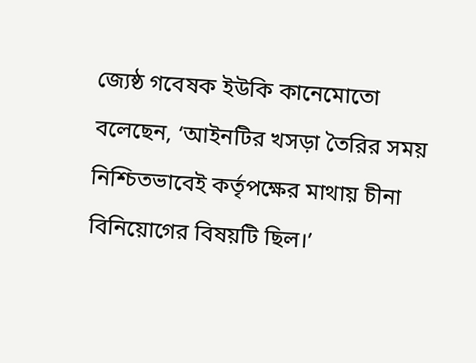জ্যেষ্ঠ গবেষক ইউকি কানেমোতো বলেছেন, ‘আইনটির খসড়া তৈরির সময় নিশ্চিতভাবেই কর্তৃপক্ষের মাথায় চীনা বিনিয়োগের বিষয়টি ছিল।’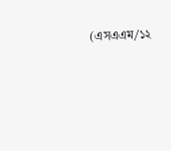(এসএএম/১২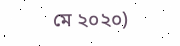মে ২০২০)